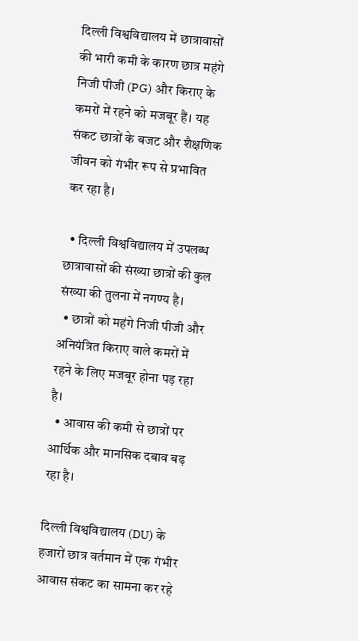दिल्ली विश्वविद्यालय में छात्रावासों की भारी कमी के कारण छात्र महंगे निजी पीजी (PG) और किराए के कमरों में रहने को मजबूर हैं। यह संकट छात्रों के बजट और शैक्षणिक जीवन को गंभीर रूप से प्रभावित कर रहा है।

  • दिल्ली विश्वविद्यालय में उपलब्ध छात्रावासों की संख्या छात्रों की कुल संख्या की तुलना में नगण्य है।
  • छात्रों को महंगे निजी पीजी और अनियंत्रित किराए वाले कमरों में रहने के लिए मजबूर होना पड़ रहा है।
  • आवास की कमी से छात्रों पर आर्थिक और मानसिक दबाव बढ़ रहा है।

दिल्ली विश्वविद्यालय (DU) के हजारों छात्र वर्तमान में एक गंभीर आवास संकट का सामना कर रहे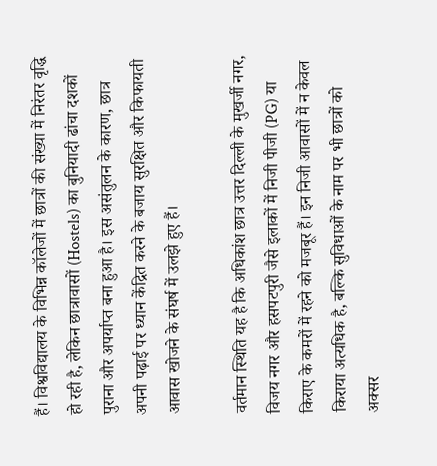हैं। विश्वविद्यालय के विभिन्न कॉलेजों में छात्रों की संख्या में निरंतर वृद्धि हो रही है, लेकिन छात्रावासों (Hostels) का बुनियादी ढांचा दशकों पुराना और अपर्याप्त बना हुआ है। इस असंतुलन के कारण, छात्र अपनी पढ़ाई पर ध्यान केंद्रित करने के बजाय सुरक्षित और किफायती आवास खोजने के संघर्ष में उलझे हुए हैं।

वर्तमान स्थिति यह है कि अधिकांश छात्र उत्तर दिल्ली के मुखर्जी नगर, विजय नगर और हसपटपुरी जैसे इलाकों में निजी पीजी (PG) या किराए के कमरों में रहने को मजबूर हैं। इन निजी आवासों में न केवल किराया अत्यधिक है, बल्कि सुविधाओं के नाम पर भी छात्रों को अक्सर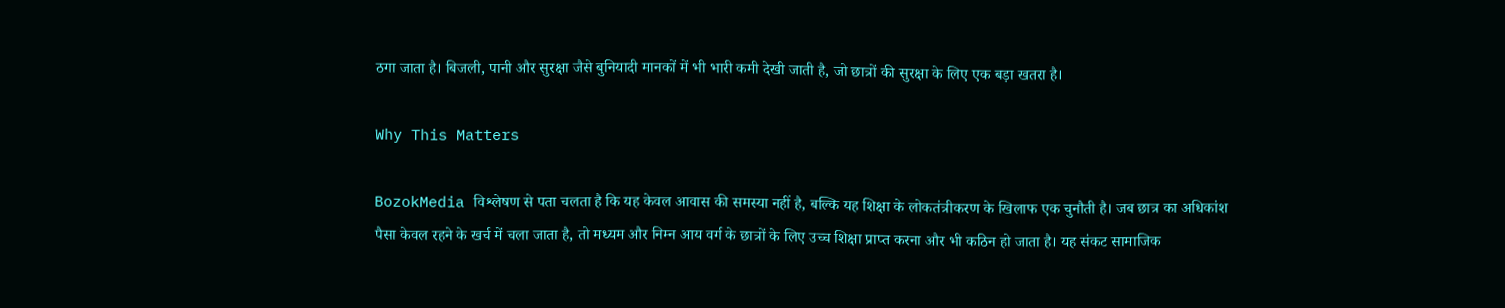ठगा जाता है। बिजली, पानी और सुरक्षा जैसे बुनियादी मानकों में भी भारी कमी देखी जाती है, जो छात्रों की सुरक्षा के लिए एक बड़ा खतरा है।

Why This Matters

BozokMedia विश्लेषण से पता चलता है कि यह केवल आवास की समस्या नहीं है, बल्कि यह शिक्षा के लोकतंत्रीकरण के खिलाफ एक चुनौती है। जब छात्र का अधिकांश पैसा केवल रहने के खर्च में चला जाता है, तो मध्यम और निम्न आय वर्ग के छात्रों के लिए उच्च शिक्षा प्राप्त करना और भी कठिन हो जाता है। यह संकट सामाजिक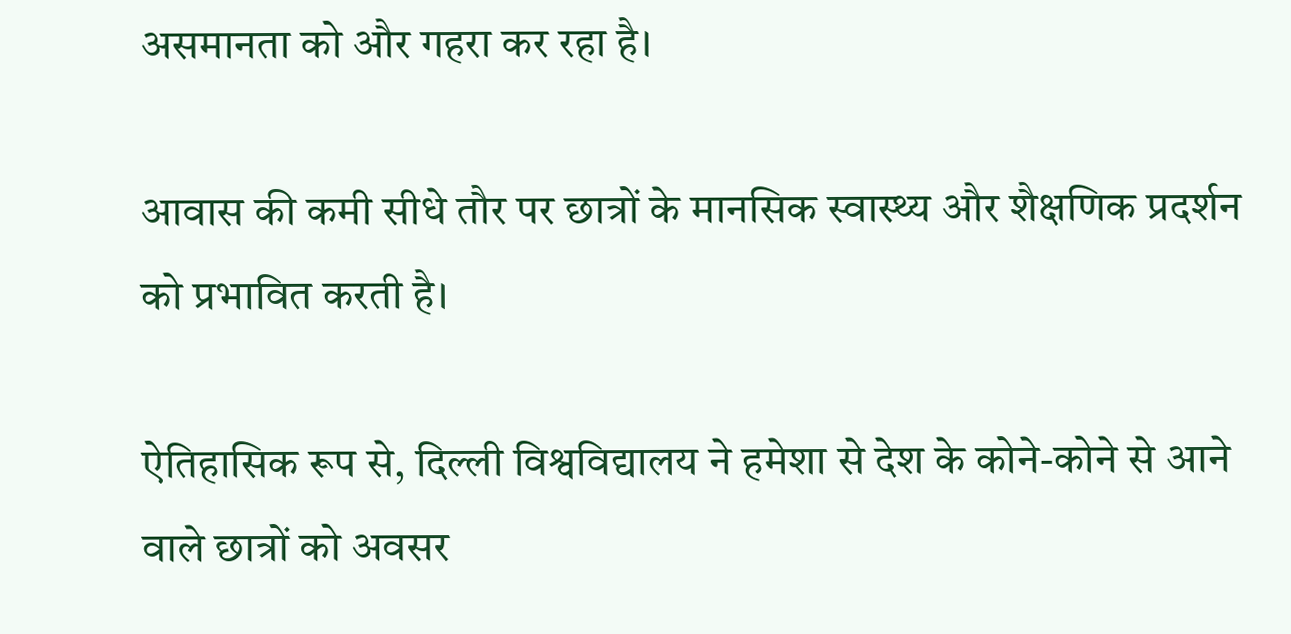असमानता को और गहरा कर रहा है।

आवास की कमी सीधे तौर पर छात्रों के मानसिक स्वास्थ्य और शैक्षणिक प्रदर्शन को प्रभावित करती है।

ऐतिहासिक रूप से, दिल्ली विश्वविद्यालय ने हमेशा से देश के कोने-कोने से आने वाले छात्रों को अवसर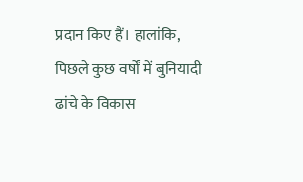प्रदान किए हैं। हालांकि, पिछले कुछ वर्षों में बुनियादी ढांचे के विकास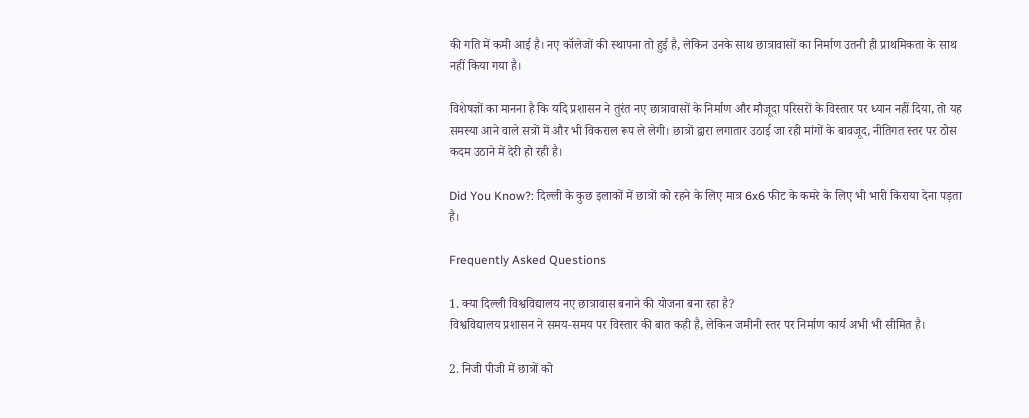की गति में कमी आई है। नए कॉलेजों की स्थापना तो हुई है, लेकिन उनके साथ छात्रावासों का निर्माण उतनी ही प्राथमिकता के साथ नहीं किया गया है।

विशेषज्ञों का मानना है कि यदि प्रशासन ने तुरंत नए छात्रावासों के निर्माण और मौजूदा परिसरों के विस्तार पर ध्यान नहीं दिया, तो यह समस्या आने वाले सत्रों में और भी विकराल रूप ले लेगी। छात्रों द्वारा लगातार उठाई जा रही मांगों के बावजूद, नीतिगत स्तर पर ठोस कदम उठाने में देरी हो रही है।

Did You Know?: दिल्ली के कुछ इलाकों में छात्रों को रहने के लिए मात्र 6x6 फीट के कमरे के लिए भी भारी किराया देना पड़ता है।

Frequently Asked Questions

1. क्या दिल्ली विश्वविद्यालय नए छात्रावास बनाने की योजना बना रहा है?
विश्वविद्यालय प्रशासन ने समय-समय पर विस्तार की बात कही है, लेकिन जमीनी स्तर पर निर्माण कार्य अभी भी सीमित है।

2. निजी पीजी में छात्रों को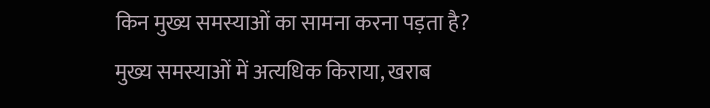किन मुख्य समस्याओं का सामना करना पड़ता है?
मुख्य समस्याओं में अत्यधिक किराया, खराब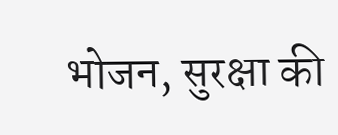भोजन, सुरक्षा की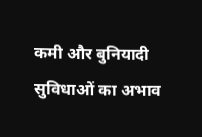कमी और बुनियादी सुविधाओं का अभाव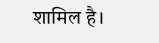शामिल है।